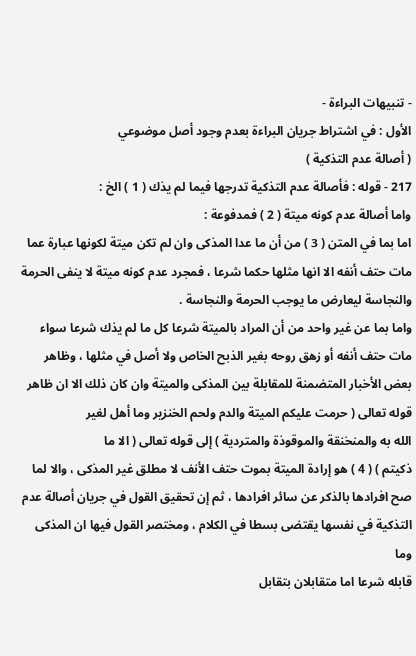- تنبيهات البراءة -
الأول : في اشتراط جريان البراءة بعدم وجود أصل موضوعي
( أصالة عدم التذكية )
217 - قوله : فأصالة عدم التذكية تدرجها فيما لم يذك ( 1 ) الخ :
واما أصالة عدم كونه ميتة ( 2 ) فمدفوعة :
اما بما في المتن ( 3 ) من أن ما عدا المذكى وان لم تكن ميتة لكونها عبارة عما
مات حتف أنفه الا انها مثلها حكما شرعا ، فمجرد عدم كونه ميتة لا ينفى الحرمة
والنجاسة ليعارض ما يوجب الحرمة والنجاسة .
واما بما عن غير واحد من أن المراد بالميتة شرعا كل ما لم يذك شرعا سواء
مات حتف أنفه أو زهق روحه بغير الذبح الخاص ولا أصل في مثلها ، وظاهر
بعض الأخبار المتضمنة للمقابلة بين المذكى والميتة وان كان ذلك الا ان ظاهر
قوله تعالى ( حرمت عليكم الميتة والدم ولحم الخنزير وما أهل لغير
الله به والمنخنقة والموقوذة والمتردية ) إلى قوله تعالى ( الا ما
ذكيتم ) ( 4 ) هو إرادة الميتة بموت حتف الأنف لا مطلق غير المذكى ، والا لما
صح افرادها بالذكر عن سائر افرادها ، ثم إن تحقيق القول في جريان أصالة عدم
التذكية في نفسها يقتضى بسطا في الكلام ، ومختصر القول فيها ان المذكى وما
قابله شرعا اما متقابلان بتقابل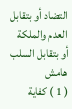التضاد أو بتقابل العدم والملكة أو بتقابل السلب
هامش
( 1 ) كفاية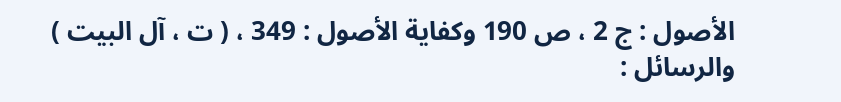الأصول : ج 2 ، ص 190 وكفاية الأصول : 349 ، ( ت ، آل البيت ) والرسائل :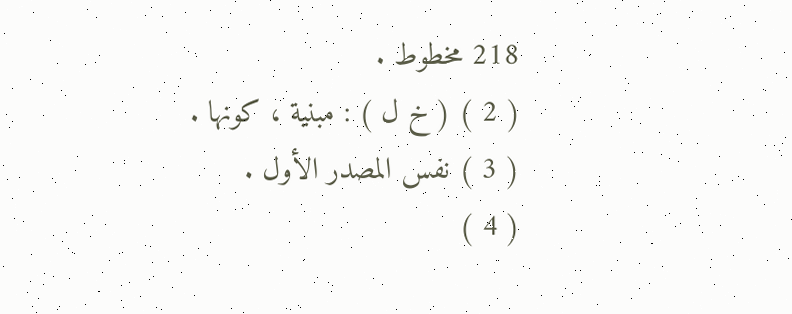218 مخطوط .
( 2 ) ( خ ل ) : مبنية ، كونها .
( 3 ) نفس المصدر الأول .
( 4 )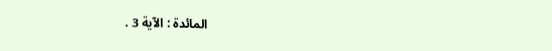المائدة : الآية 3 .